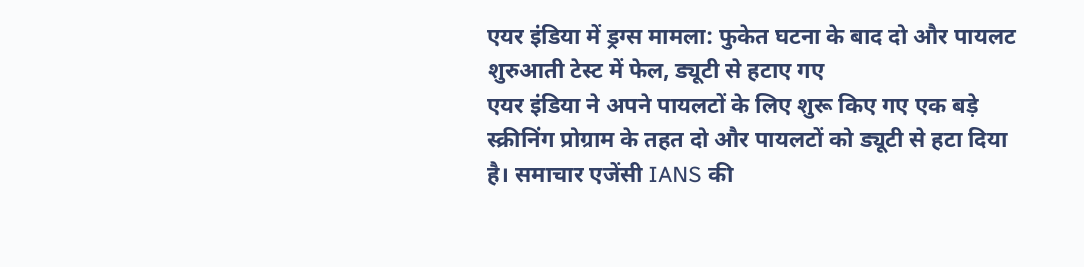एयर इंडिया में ड्रग्स मामला: फुकेत घटना के बाद दो और पायलट शुरुआती टेस्ट में फेल, ड्यूटी से हटाए गए
एयर इंडिया ने अपने पायलटों के लिए शुरू किए गए एक बड़े स्क्रीनिंग प्रोग्राम के तहत दो और पायलटों को ड्यूटी से हटा दिया है। समाचार एजेंसी IANS की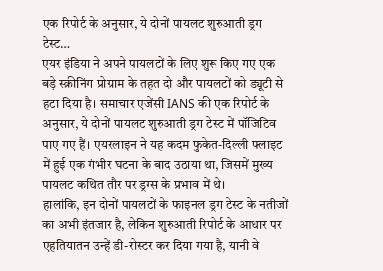एक रिपोर्ट के अनुसार, ये दोनों पायलट शुरुआती ड्रग टेस्ट…
एयर इंडिया ने अपने पायलटों के लिए शुरू किए गए एक बड़े स्क्रीनिंग प्रोग्राम के तहत दो और पायलटों को ड्यूटी से हटा दिया है। समाचार एजेंसी IANS की एक रिपोर्ट के अनुसार, ये दोनों पायलट शुरुआती ड्रग टेस्ट में पॉजिटिव पाए गए हैं। एयरलाइन ने यह कदम फुकेत-दिल्ली फ्लाइट में हुई एक गंभीर घटना के बाद उठाया था, जिसमें मुख्य पायलट कथित तौर पर ड्रग्स के प्रभाव में थे।
हालांकि, इन दोनों पायलटों के फाइनल ड्रग टेस्ट के नतीजों का अभी इंतजार है, लेकिन शुरुआती रिपोर्ट के आधार पर एहतियातन उन्हें डी-रोस्टर कर दिया गया है, यानी वे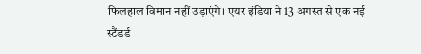फिलहाल विमान नहीं उड़ाएंगे। एयर इंडिया ने 13 अगस्त से एक नई स्टैंडर्ड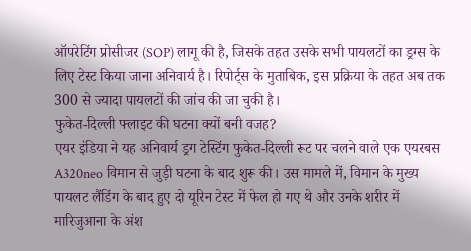ऑपरेटिंग प्रोसीजर (SOP) लागू की है, जिसके तहत उसके सभी पायलटों का ड्रग्स के लिए टेस्ट किया जाना अनिवार्य है। रिपोर्ट्स के मुताबिक, इस प्रक्रिया के तहत अब तक 300 से ज्यादा पायलटों की जांच की जा चुकी है।
फुकेत-दिल्ली फ्लाइट की घटना क्यों बनी वजह?
एयर इंडिया ने यह अनिवार्य ड्रग टेस्टिंग फुकेत-दिल्ली रूट पर चलने वाले एक एयरबस A320neo विमान से जुड़ी घटना के बाद शुरू की। उस मामले में, विमान के मुख्य पायलट लैंडिंग के बाद हुए दो यूरिन टेस्ट में फेल हो गए थे और उनके शरीर में मारिजुआना के अंश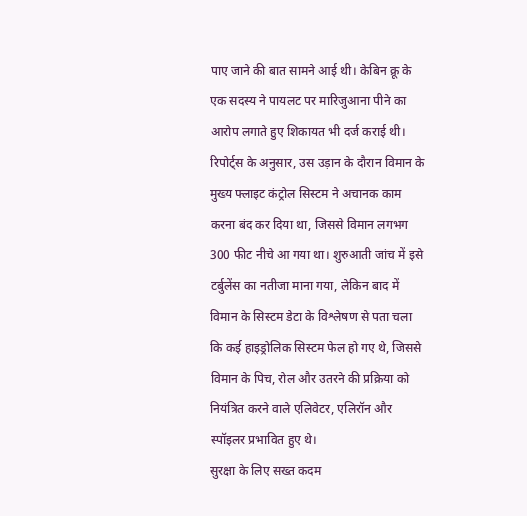पाए जाने की बात सामने आई थी। केबिन क्रू के एक सदस्य ने पायलट पर मारिजुआना पीने का आरोप लगाते हुए शिकायत भी दर्ज कराई थी।
रिपोर्ट्स के अनुसार, उस उड़ान के दौरान विमान के मुख्य फ्लाइट कंट्रोल सिस्टम ने अचानक काम करना बंद कर दिया था, जिससे विमान लगभग 300 फीट नीचे आ गया था। शुरुआती जांच में इसे टर्बुलेंस का नतीजा माना गया, लेकिन बाद में विमान के सिस्टम डेटा के विश्लेषण से पता चला कि कई हाइड्रोलिक सिस्टम फेल हो गए थे, जिससे विमान के पिच, रोल और उतरने की प्रक्रिया को नियंत्रित करने वाले एलिवेटर, एलिरॉन और स्पॉइलर प्रभावित हुए थे।
सुरक्षा के लिए सख्त कदम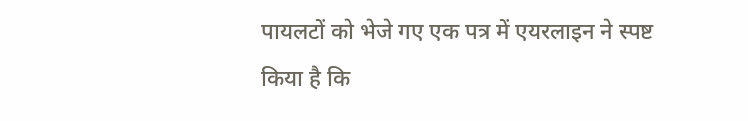पायलटों को भेजे गए एक पत्र में एयरलाइन ने स्पष्ट किया है कि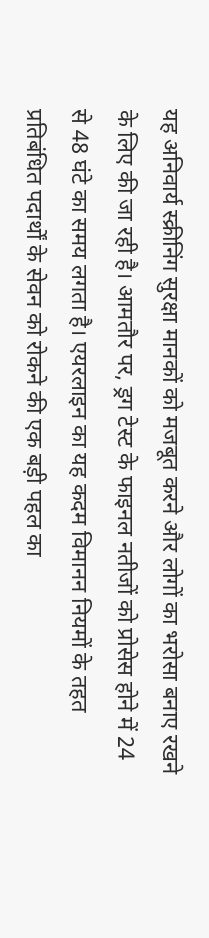यह अनिवार्य स्क्रीनिंग सुरक्षा मानकों को मजबूत करने और लोगों का भरोसा बनाए रखने के लिए की जा रही है। आमतौर पर, ड्रग टेस्ट के फाइनल नतीजों को प्रोसेस होने में 24 से 48 घंटे का समय लगता है। एयरलाइन का यह कदम विमानन नियमों के तहत प्रतिबंधित पदार्थों के सेवन को रोकने की एक बड़ी पहल का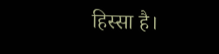हिस्सा है।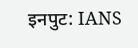इनपुट: IANS